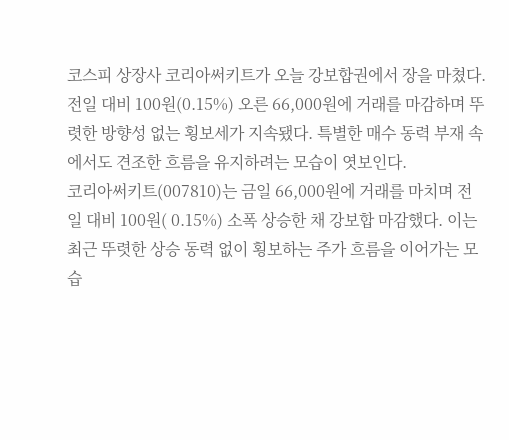코스피 상장사 코리아써키트가 오늘 강보합권에서 장을 마쳤다. 전일 대비 100원(0.15%) 오른 66,000원에 거래를 마감하며 뚜렷한 방향성 없는 횡보세가 지속됐다. 특별한 매수 동력 부재 속에서도 견조한 흐름을 유지하려는 모습이 엿보인다.
코리아써키트(007810)는 금일 66,000원에 거래를 마치며 전일 대비 100원( 0.15%) 소폭 상승한 채 강보합 마감했다. 이는 최근 뚜렷한 상승 동력 없이 횡보하는 주가 흐름을 이어가는 모습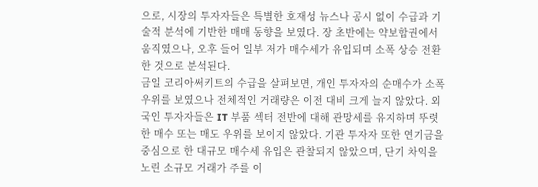으로, 시장의 투자자들은 특별한 호재성 뉴스나 공시 없이 수급과 기술적 분석에 기반한 매매 동향을 보였다. 장 초반에는 약보합권에서 움직였으나, 오후 들어 일부 저가 매수세가 유입되며 소폭 상승 전환한 것으로 분석된다.
금일 코리아써키트의 수급을 살펴보면, 개인 투자자의 순매수가 소폭 우위를 보였으나 전체적인 거래량은 이전 대비 크게 늘지 않았다. 외국인 투자자들은 IT 부품 섹터 전반에 대해 관망세를 유지하며 뚜렷한 매수 또는 매도 우위를 보이지 않았다. 기관 투자자 또한 연기금을 중심으로 한 대규모 매수세 유입은 관찰되지 않았으며, 단기 차익을 노린 소규모 거래가 주를 이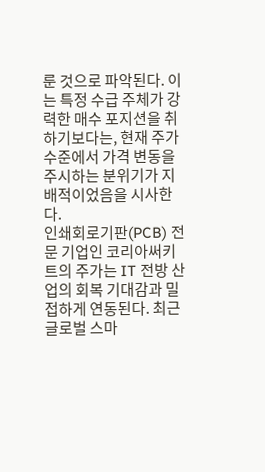룬 것으로 파악된다. 이는 특정 수급 주체가 강력한 매수 포지션을 취하기보다는, 현재 주가 수준에서 가격 변동을 주시하는 분위기가 지배적이었음을 시사한다.
인쇄회로기판(PCB) 전문 기업인 코리아써키트의 주가는 IT 전방 산업의 회복 기대감과 밀접하게 연동된다. 최근 글로벌 스마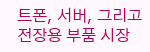트폰, 서버, 그리고 전장용 부품 시장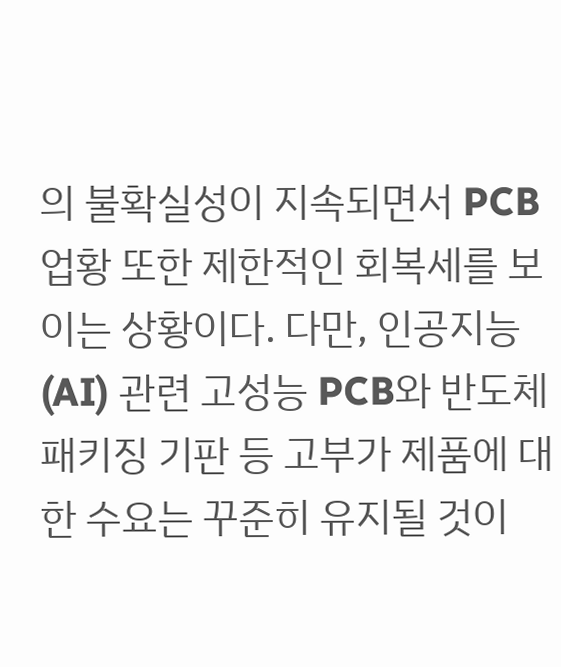의 불확실성이 지속되면서 PCB 업황 또한 제한적인 회복세를 보이는 상황이다. 다만, 인공지능(AI) 관련 고성능 PCB와 반도체 패키징 기판 등 고부가 제품에 대한 수요는 꾸준히 유지될 것이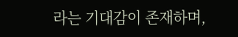라는 기대감이 존재하며,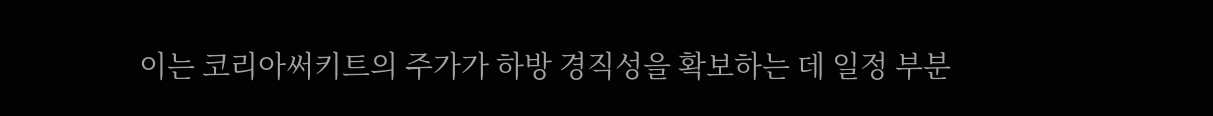이는 코리아써키트의 주가가 하방 경직성을 확보하는 데 일정 부분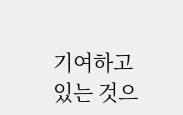기여하고 있는 것으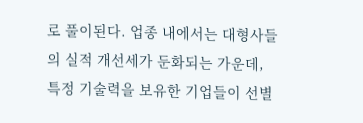로 풀이된다. 업종 내에서는 대형사들의 실적 개선세가 둔화되는 가운데, 특정 기술력을 보유한 기업들이 선별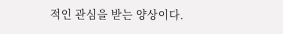적인 관심을 받는 양상이다.